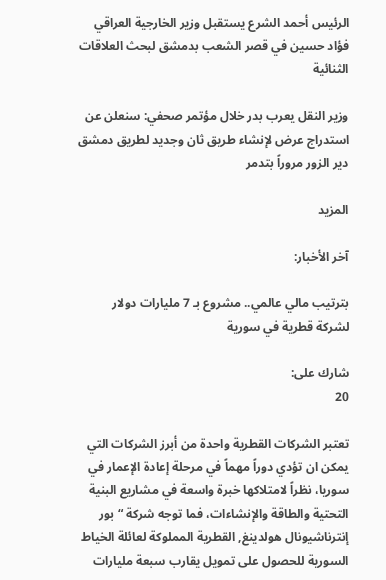الرئيس أحمد الشرع يستقبل وزير الخارجية العراقي فؤاد حسين في قصر الشعب بدمشق لبحث العلاقات الثنائية

وزير النقل يعرب بدر خلال مؤتمر صحفي: سنعلن عن استدراج عرض لإنشاء طريق ثان وجديد لطريق دمشق دير الزور مروراً بتدمر

المزيد

آخر الأخبار:

بترتيب مالي عالمي.. مشروع بـ 7 مليارات دولار لشركة قطرية في سورية

شارك على:
20

تعتبر الشركات القطرية واحدة من أبرز الشركات التي يمكن ان تؤدي دوراً مهماً في مرحلة إعادة الإعمار في سوريا، نظراً لامتلاكها خبرة واسعة في مشاريع البنية التحتية والطاقة والإنشاءات، فما توجه شركة “بور إنترناشيونال هولدينغ, القطرية المملوكة لعائلة الخياط السورية للحصول على تمويل يقارب سبعة مليارات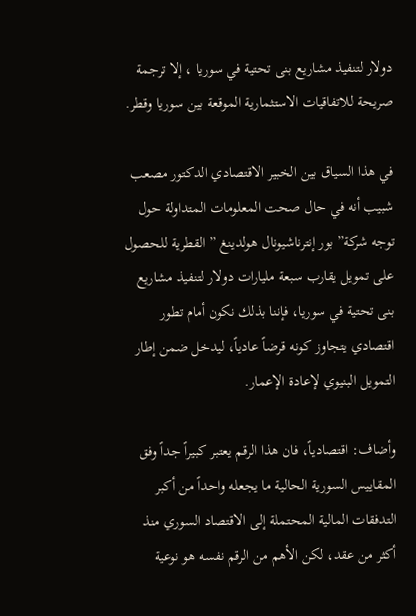دولار لتنفيذ مشاريع بنى تحتية في سوريا ، إلا ترجمة صريحة للاتفاقيات الاستثمارية الموقعة بين سوريا وقطر.

في هذا السياق بين الخبير الاقتصادي الدكتور مصعب شبيب أنه في حال صحت المعلومات المتداولة حول توجه شركة” بور إنترناشيونال هولدينغ ” القطرية للحصول على تمويل يقارب سبعة مليارات دولار لتنفيذ مشاريع بنى تحتية في سوريا، فإننا بذلك نكون أمام تطور اقتصادي يتجاوز كونه قرضاً عادياً، ليدخل ضمن إطار التمويل البنيوي لإعادة الإعمار.

وأضاف: اقتصادياً، فان هذا الرقم يعتبر كبيراً جداً وفق المقاييس السورية الحالية ما يجعله واحداً من أكبر التدفقات المالية المحتملة إلى الاقتصاد السوري منذ أكثر من عقد، لكن الأهم من الرقم نفسه هو نوعية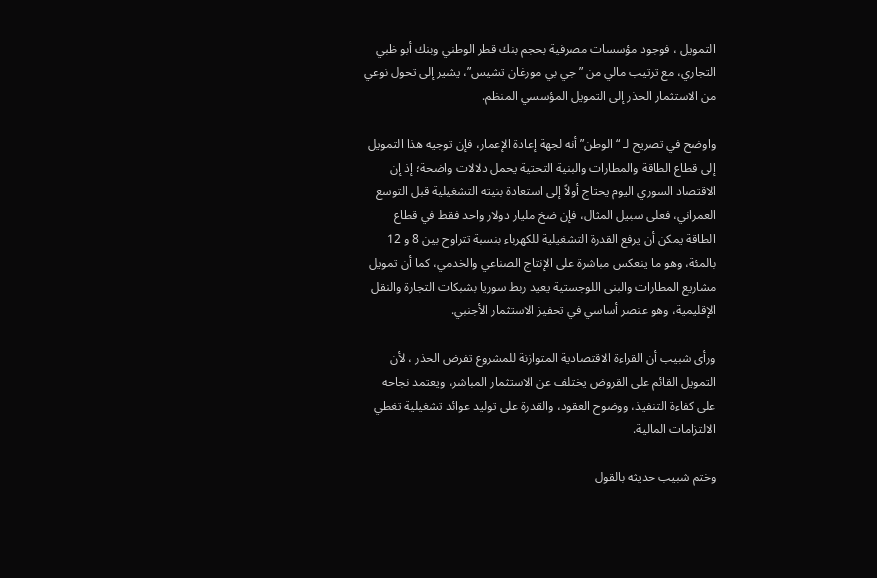التمويل ، فوجود مؤسسات مصرفية بحجم بنك قطر الوطني وبنك أبو ظبي التجاري، مع ترتيب مالي من ” جي بي مورغان تشيس”، يشير إلى تحول نوعي من الاستثمار الحذر إلى التمويل المؤسسي المنظم.

واوضح في تصريح لـ “الوطن” أنه لجهة إعادة الإعمار، فإن توجيه هذا التمويل إلى قطاع الطاقة والمطارات والبنية التحتية يحمل دلالات واضحة؛ إذ إن الاقتصاد السوري اليوم يحتاج أولاً إلى استعادة بنيته التشغيلية قبل التوسع العمراني، فعلى سبيل المثال، فإن ضخ مليار دولار واحد فقط في قطاع الطاقة يمكن أن يرفع القدرة التشغيلية للكهرباء بنسبة تتراوح بين 8 و 12 بالمئة، وهو ما ينعكس مباشرة على الإنتاج الصناعي والخدمي، كما أن تمويل مشاريع المطارات والبنى اللوجستية يعيد ربط سوريا بشبكات التجارة والنقل الإقليمية، وهو عنصر أساسي في تحفيز الاستثمار الأجنبي.

ورأى شبيب أن القراءة الاقتصادية المتوازنة للمشروع تفرض الحذر ، لأن التمويل القائم على القروض يختلف عن الاستثمار المباشر، ويعتمد نجاحه على كفاءة التنفيذ، ووضوح العقود، والقدرة على توليد عوائد تشغيلية تغطي الالتزامات المالية.

وختم شبيب حديثه بالقول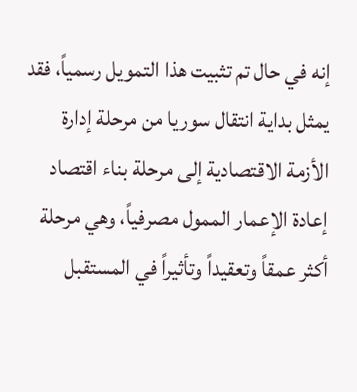إنه في حال تم تثبيت هذا التمويل رسمياً، فقد يمثل بداية انتقال سوريا من مرحلة إدارة الأزمة الاقتصادية إلى مرحلة بناء اقتصاد إعادة الإعمار الممول مصرفياً، وهي مرحلة أكثر عمقاً وتعقيداً وتأثيراً في المستقبل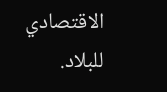الاقتصادي للبلاد.